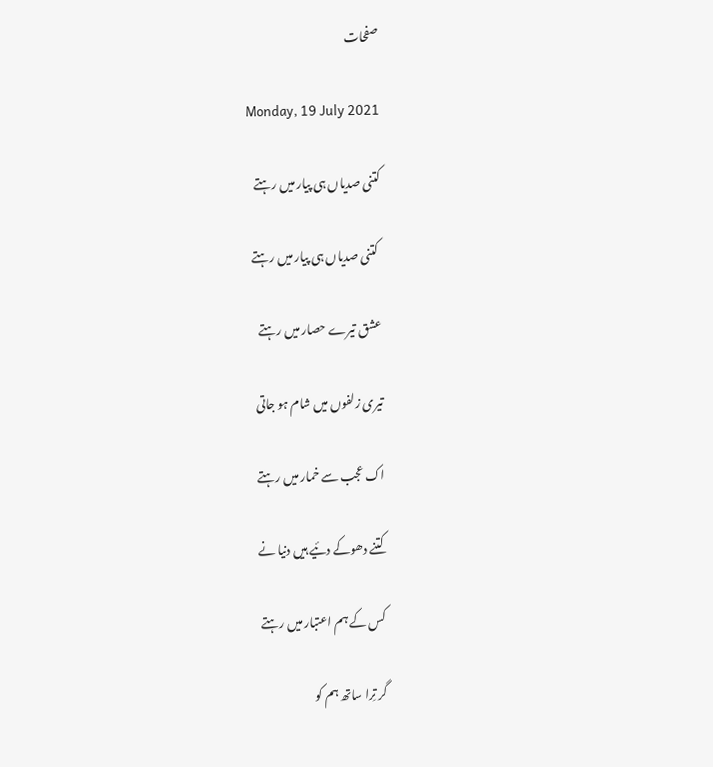صفحات

Monday, 19 July 2021

کتنی صدیاں ہی پیار میں رہتے

 کتنی صدیاں ہی پیار میں رہتے

عشق تیرے حصار میں رہتے

تیری زلفوں میں شام ہو جاتی

اک عجب سے خمار میں رہتے

کتنے دھوکے دئیے ہیں دنیا نے

کس کے ہم اعتبار میں رہتے

گر تِرا ساتھ ہم کو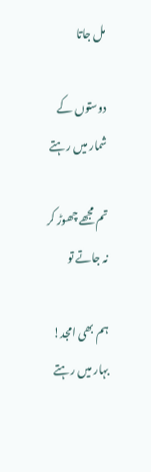مل جاتا

دوستوں کے شمار میں رہتے

تم مجھے چھوڑ کر نہ جاتے تو

ہم بھی امجد! بہار میں رہتے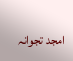امجد تجوانہ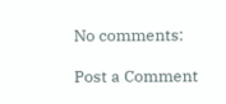No comments:

Post a Comment